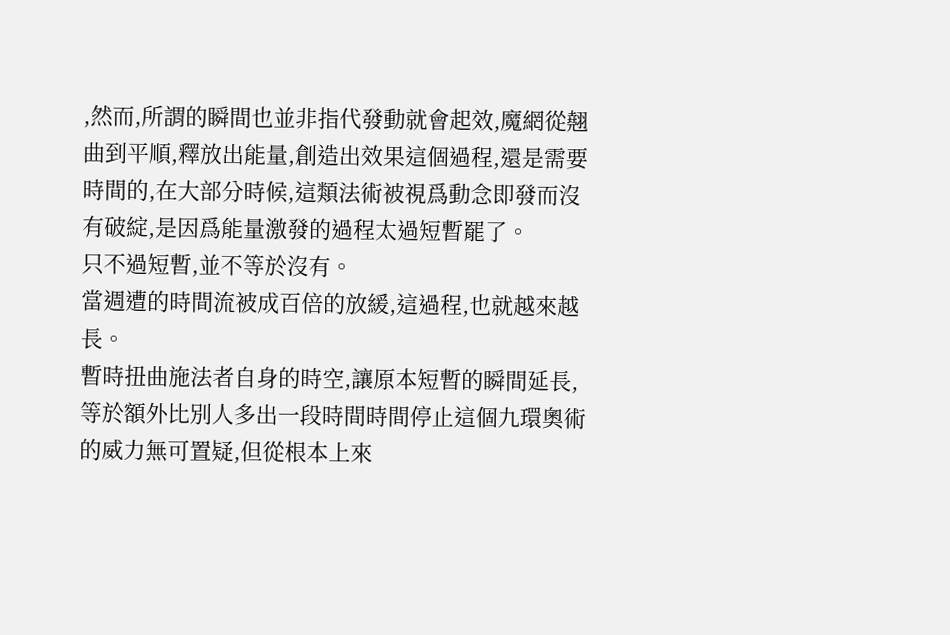,然而,所謂的瞬間也並非指代發動就會起效,魔網從翹曲到平順,釋放出能量,創造出效果這個過程,還是需要時間的,在大部分時候,這類法術被視爲動念即發而沒有破綻,是因爲能量激發的過程太過短暫罷了。
只不過短暫,並不等於沒有。
當週遭的時間流被成百倍的放緩,這過程,也就越來越長。
暫時扭曲施法者自身的時空,讓原本短暫的瞬間延長,等於額外比別人多出一段時間時間停止這個九環奧術的威力無可置疑,但從根本上來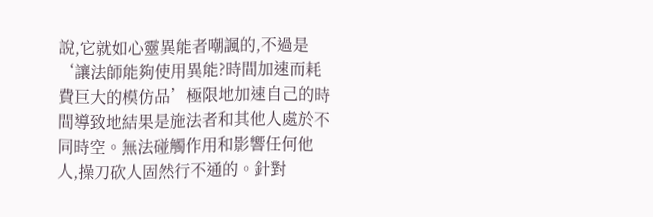說,它就如心靈異能者嘲諷的,不過是‘讓法師能夠使用異能?時間加速而耗費巨大的模仿品’極限地加速自己的時間導致地結果是施法者和其他人處於不同時空。無法碰觸作用和影響任何他人,操刀砍人固然行不通的。針對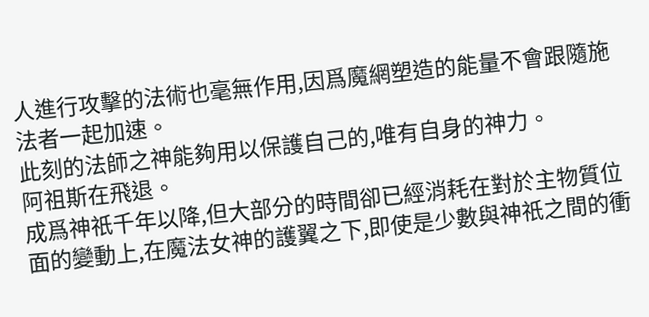人進行攻擊的法術也毫無作用,因爲魔網塑造的能量不會跟隨施法者一起加速。
此刻的法師之神能夠用以保護自己的,唯有自身的神力。
阿祖斯在飛退。
成爲神祇千年以降,但大部分的時間卻已經消耗在對於主物質位面的變動上,在魔法女神的護翼之下,即使是少數與神祇之間的衝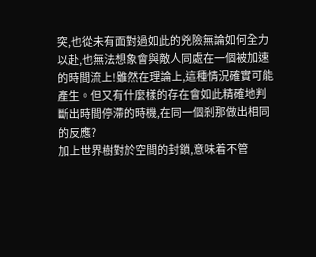突,也從未有面對過如此的兇險無論如何全力以赴,也無法想象會與敵人同處在一個被加速的時間流上!雖然在理論上,這種情況確實可能產生。但又有什麼樣的存在會如此精確地判斷出時間停滯的時機,在同一個剎那做出相同的反應?
加上世界樹對於空間的封鎖,意味着不管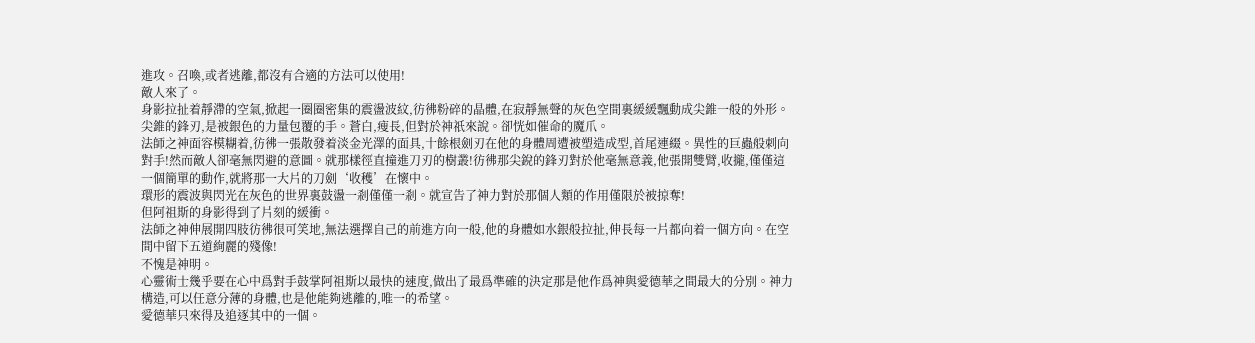進攻。召喚,或者逃離,都沒有合適的方法可以使用!
敵人來了。
身影拉扯着靜滯的空氣,掀起一圈圈密集的震盪波紋,彷彿粉碎的晶體,在寂靜無聲的灰色空間裏緩緩飄動成尖錐一般的外形。尖錐的鋒刃,是被銀色的力量包覆的手。蒼白,瘦長,但對於神祇來說。卻恍如催命的魔爪。
法師之神面容模糊着,彷彿一張散發着淡金光澤的面具,十餘根劍刃在他的身體周遭被塑造成型,首尾連綴。異性的巨蟲般刺向對手!然而敵人卻毫無閃避的意圖。就那樣徑直撞進刀刃的樹叢!彷彿那尖銳的鋒刃對於他毫無意義,他張開雙臂,收攏,僅僅這一個簡單的動作,就將那一大片的刀劍‘收穫’在懷中。
環形的震波與閃光在灰色的世界裏鼓盪一剎僅僅一剎。就宣告了神力對於那個人類的作用僅限於被掠奪!
但阿祖斯的身影得到了片刻的緩衝。
法師之神伸展開四肢彷彿很可笑地,無法選擇自己的前進方向一般,他的身體如水銀般拉扯,伸長每一片都向着一個方向。在空間中留下五道絢麗的殘像!
不愧是神明。
心靈術士幾乎要在心中爲對手鼓掌阿祖斯以最快的速度,做出了最爲準確的決定那是他作爲神與愛德華之間最大的分別。神力構造,可以任意分薄的身體,也是他能夠逃離的,唯一的希望。
愛德華只來得及追逐其中的一個。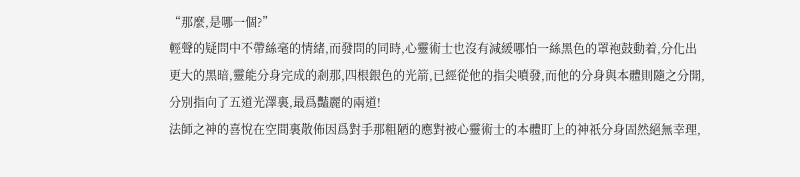“那麼,是哪一個?”
輕聲的疑問中不帶絲毫的情緒,而發問的同時,心靈術士也沒有減緩哪怕一絲黑色的罩袍鼓動着,分化出更大的黑暗,靈能分身完成的剎那,四根銀色的光箭,已經從他的指尖噴發,而他的分身與本體則隨之分開,分別指向了五道光澤裏,最爲豔麗的兩道!
法師之神的喜悅在空間裏散佈因爲對手那粗陋的應對被心靈術士的本體盯上的神祇分身固然絕無幸理,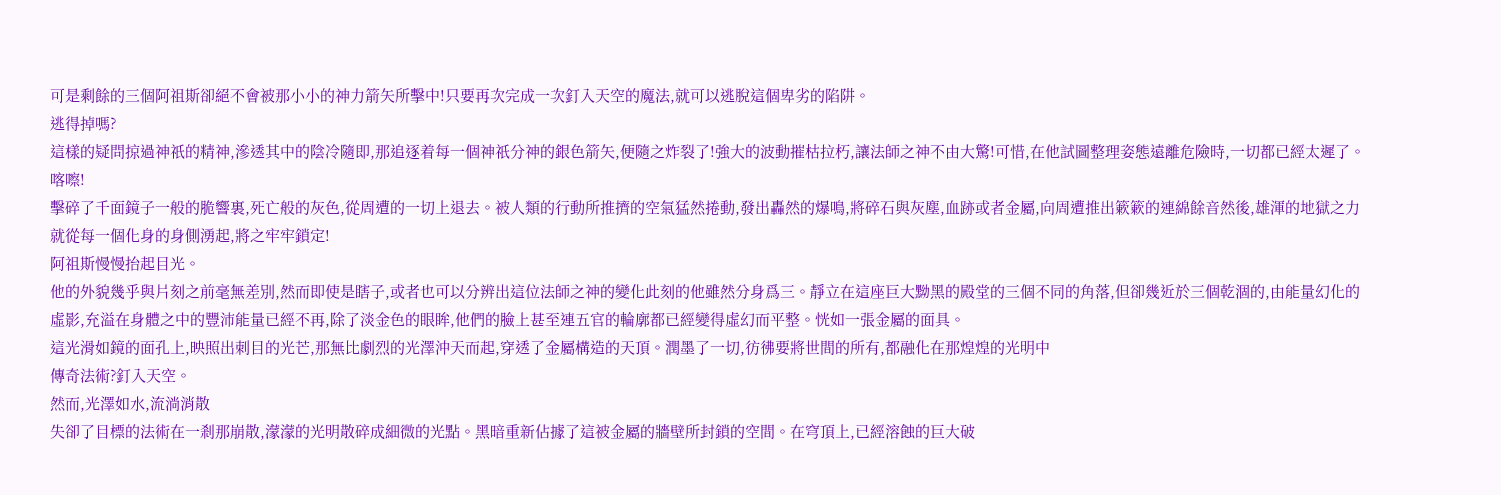可是剩餘的三個阿祖斯卻絕不會被那小小的神力箭矢所擊中!只要再次完成一次釘入天空的魔法,就可以逃脫這個卑劣的陷阱。
逃得掉嗎?
這樣的疑問掠過神祇的精神,滲透其中的陰冷隨即,那追逐着每一個神祇分神的銀色箭矢,便隨之炸裂了!強大的波動摧枯拉朽,讓法師之神不由大驚!可惜,在他試圖整理姿態遠離危險時,一切都已經太遲了。
喀嚓!
擊碎了千面鏡子一般的脆響裏,死亡般的灰色,從周遭的一切上退去。被人類的行動所推擠的空氣猛然捲動,發出轟然的爆鳴,將碎石與灰塵,血跡或者金屬,向周遭推出簌簌的連綿餘音然後,雄渾的地獄之力就從每一個化身的身側湧起,將之牢牢鎖定!
阿祖斯慢慢抬起目光。
他的外貌幾乎與片刻之前毫無差別,然而即使是瞎子,或者也可以分辨出這位法師之神的變化此刻的他雖然分身爲三。靜立在這座巨大黝黑的殿堂的三個不同的角落,但卻幾近於三個乾涸的,由能量幻化的虛影,充溢在身體之中的豐沛能量已經不再,除了淡金色的眼眸,他們的臉上甚至連五官的輪廓都已經變得虛幻而平整。恍如一張金屬的面具。
這光滑如鏡的面孔上,映照出刺目的光芒,那無比劇烈的光澤沖天而起,穿透了金屬構造的天頂。潤墨了一切,彷彿要將世間的所有,都融化在那煌煌的光明中
傳奇法術?釘入天空。
然而,光澤如水,流淌消散
失卻了目標的法術在一剎那崩散,濛濛的光明散碎成細微的光點。黑暗重新佔據了這被金屬的牆壁所封鎖的空間。在穹頂上,已經溶蝕的巨大破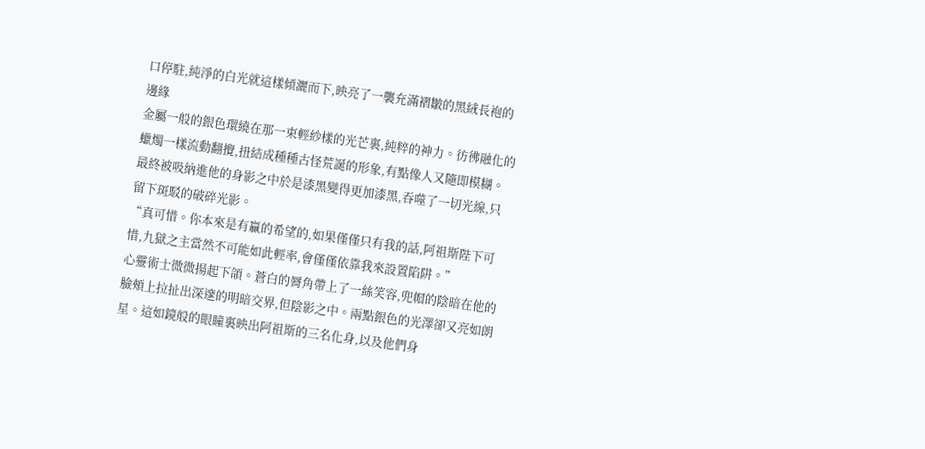口停駐,純淨的白光就這樣傾灑而下,映亮了一襲充滿褶皺的黑絨長袍的邊緣
金屬一般的銀色環繞在那一束輕紗樣的光芒裏,純粹的神力。彷彿融化的蠟燭一樣流動翻攪,扭結成種種古怪荒誕的形象,有點像人又隨即模糊。最終被吸納進他的身影之中於是漆黑變得更加漆黑,吞噬了一切光線,只留下斑駁的破碎光影。
“真可惜。你本來是有贏的希望的,如果僅僅只有我的話,阿祖斯陛下可惜,九獄之主當然不可能如此輕率,會僅僅依靠我來設置陷阱。”
心靈術士微微揚起下頜。蒼白的脣角帶上了一絲笑容,兜帽的陰暗在他的臉頰上拉扯出深邃的明暗交界,但陰影之中。兩點銀色的光澤卻又亮如朗星。這如鏡般的眼瞳裏映出阿祖斯的三名化身,以及他們身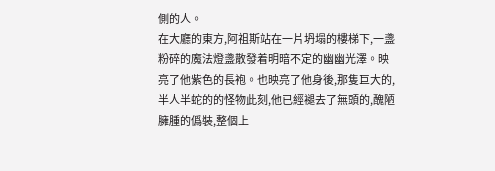側的人。
在大廳的東方,阿祖斯站在一片坍塌的樓梯下,一盞粉碎的魔法燈盞散發着明暗不定的幽幽光澤。映亮了他紫色的長袍。也映亮了他身後,那隻巨大的,半人半蛇的的怪物此刻,他已經褪去了無頭的,醜陋臃腫的僞裝,整個上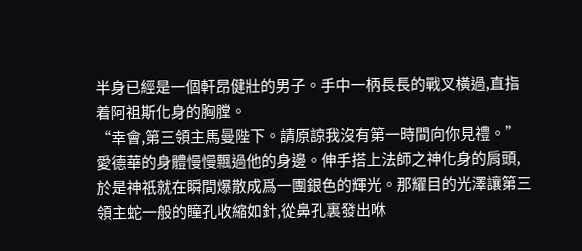半身已經是一個軒昂健壯的男子。手中一柄長長的戰叉橫過,直指着阿祖斯化身的胸膛。
“幸會,第三領主馬曼陛下。請原諒我沒有第一時間向你見禮。”
愛德華的身體慢慢飄過他的身邊。伸手搭上法師之神化身的肩頭,於是神祇就在瞬間爆散成爲一團銀色的輝光。那耀目的光澤讓第三領主蛇一般的瞳孔收縮如針,從鼻孔裏發出咻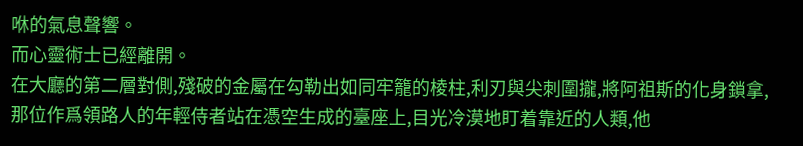咻的氣息聲響。
而心靈術士已經離開。
在大廳的第二層對側,殘破的金屬在勾勒出如同牢籠的棱柱,利刃與尖刺圍攏,將阿祖斯的化身鎖拿,那位作爲領路人的年輕侍者站在憑空生成的臺座上,目光冷漠地盯着靠近的人類,他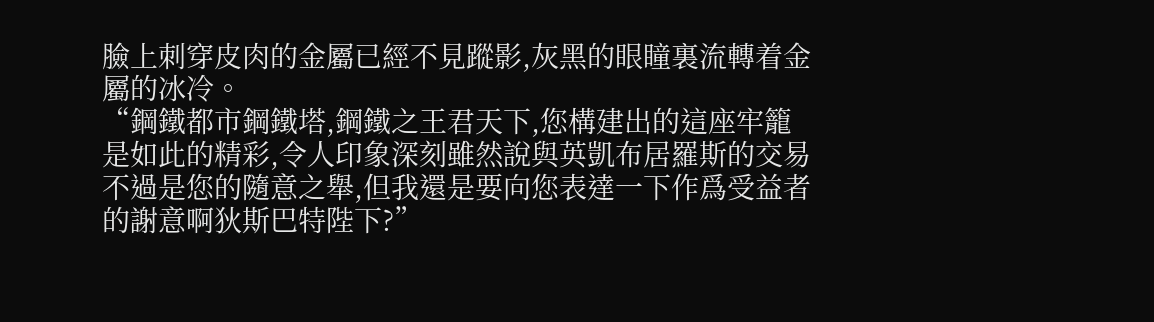臉上刺穿皮肉的金屬已經不見蹤影,灰黑的眼瞳裏流轉着金屬的冰冷。
“鋼鐵都市鋼鐵塔,鋼鐵之王君天下,您構建出的這座牢籠是如此的精彩,令人印象深刻雖然說與英凱布居羅斯的交易不過是您的隨意之舉,但我還是要向您表達一下作爲受益者的謝意啊狄斯巴特陛下?”